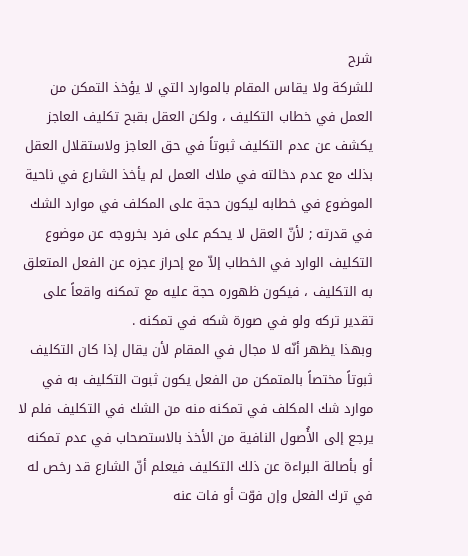شرح
للشركة ولا يقاس المقام بالموارد التي لا يؤخذ التمكن من العمل في خطاب التكليف ، ولكن العقل بقبح تكليف العاجز يكشف عن عدم التكليف ثبوتاً في حق العاجز ولاستقلال العقل بذلك مع عدم دخالته في ملاك العمل لم يأخذ الشارع في ناحية الموضوع في خطابه ليكون حجة على المكلف في موارد الشك في قدرته ; لأنّ العقل لا يحكم على فرد بخروجه عن موضوع التكليف الوارد في الخطاب إلاّ مع إحراز عجزه عن الفعل المتعلق به التكليف ، فيكون ظهوره حجة عليه مع تمكنه واقعاً على تقدير تركه ولو في صورة شكه في تمكنه .
وبهذا يظهر أنّه لا مجال في المقام لأن يقال إذا كان التكليف ثبوتاً مختصاً بالمتمكن من الفعل يكون ثبوت التكليف به في موارد شك المكلف في تمكنه منه من الشك في التكليف فلم لا يرجع إلى الأُصول النافية من الأخذ بالاستصحاب في عدم تمكنه أو بأصالة البراءة عن ذلك التكليف فيعلم أنّ الشارع قد رخص له في ترك الفعل وإن فوّت أو فات عنه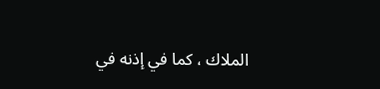الملاك ، كما في إذنه في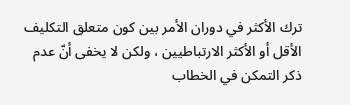ترك الأكثر في دوران الأمر بين كون متعلق التكليف الأقل أو الأكثر الارتباطيين ، ولكن لا يخفى أنّ عدم ذكر التمكن في الخطاب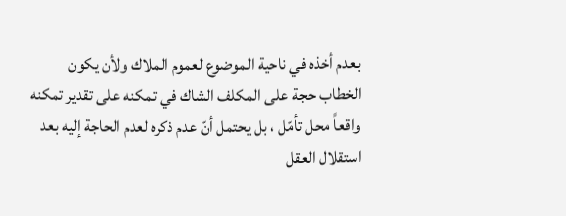بعدم أخذه في ناحية الموضوع لعموم الملاك ولأن يكون الخطاب حجة على المكلف الشاك في تمكنه على تقدير تمكنه واقعاً محل تأمّل ، بل يحتمل أنّ عدم ذكره لعدم الحاجة إليه بعد استقلال العقل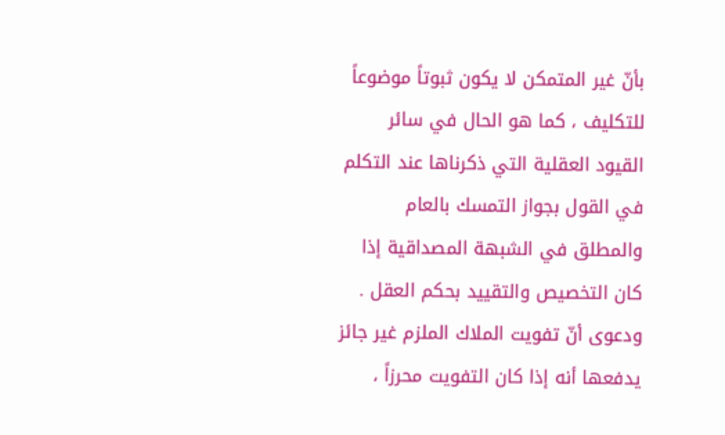بأنّ غير المتمكن لا يكون ثبوتاً موضوعاً للتكليف ، كما هو الحال في سائر القيود العقلية التي ذكرناها عند التكلم في القول بجواز التمسك بالعام والمطلق في الشبهة المصداقية إذا كان التخصيص والتقييد بحكم العقل .
ودعوى أنّ تفويت الملاك الملزم غير جائز يدفعها أنه إذا كان التفويت محرزاً ،